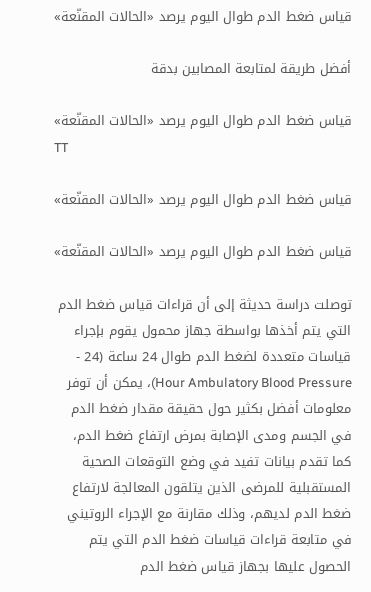قياس ضغط الدم طوال اليوم يرصد «الحالات المقنّعة»

أفضل طريقة لمتابعة المصابين بدقة

قياس ضغط الدم طوال اليوم يرصد «الحالات المقنّعة»
TT

قياس ضغط الدم طوال اليوم يرصد «الحالات المقنّعة»

قياس ضغط الدم طوال اليوم يرصد «الحالات المقنّعة»

توصلت دراسة حديثة إلى أن قراءات قياس ضغط الدم التي يتم أخذها بواسطة جهاز محمول يقوم بإجراء قياسات متعددة لضغط الدم طوال 24 ساعة (24 - Hour Ambulatory Blood Pressure)، يمكن أن توفر معلومات أفضل بكثير حول حقيقة مقدار ضغط الدم في الجسم ومدى الإصابة بمرض ارتفاع ضغط الدم، كما تقدم بيانات تفيد في وضع التوقعات الصحية المستقبلية للمرضى الذين يتلقون المعالجة لارتفاع ضغط الدم لديهم، وذلك مقارنة مع الإجراء الروتيني في متابعة قراءات قياسات ضغط الدم التي يتم الحصول عليها بجهاز قياس ضغط الدم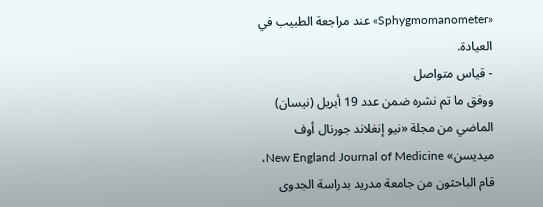«Sphygmomanometer» عند مراجعة الطبيب في العيادة.
- قياس متواصل
ووفق ما تم نشره ضمن عدد 19 أبريل (نيسان) الماضي من مجلة «نيو إنغلاند جورنال أوف ميديسن» New England Journal of Medicine، قام الباحثون من جامعة مدريد بدراسة الجدوى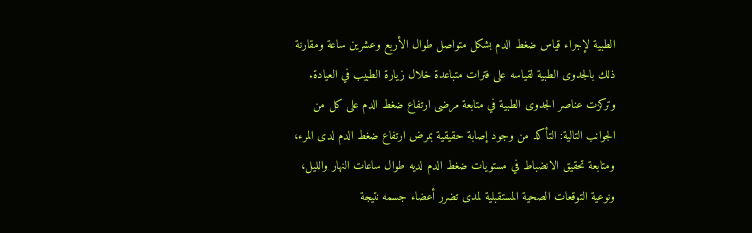الطبية لإجراء قياس ضغط الدم بشكل متواصل طوال الأربع وعشرين ساعة ومقارنة ذلك بالجدوى الطبية لقياسه على فترات متباعدة خلال زيارة الطبيب في العيادة. وتركزت عناصر الجدوى الطبية في متابعة مرضى ارتفاع ضغط الدم على كل من الجوانب التالية: التأكد من وجود إصابة حقيقية بمرض ارتفاع ضغط الدم لدى المرء، ومتابعة تحقيق الانضباط في مستويات ضغط الدم لديه طوال ساعات النهار والليل، ونوعية التوقعات الصحية المستقبلية لمدى تضرر أعضاء جسمه نتيجة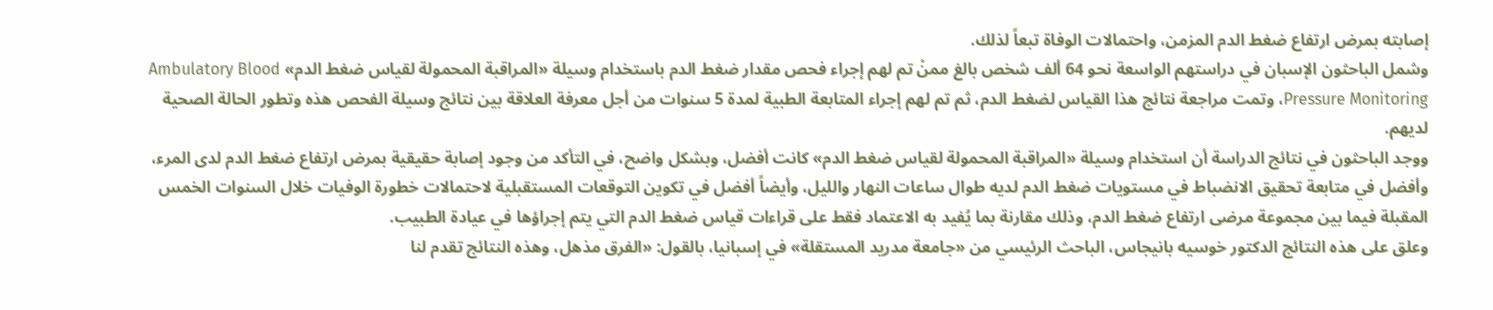إصابته بمرض ارتفاع ضغط الدم المزمن، واحتمالات الوفاة تبعاً لذلك.
وشمل الباحثون الإسبان في دراستهم الواسعة نحو 64 ألف شخص بالغ ممنْ تم لهم إجراء فحص مقدار ضغط الدم باستخدام وسيلة «المراقبة المحمولة لقياس ضغط الدم» Ambulatory Blood Pressure Monitoring، وتمت مراجعة نتائج هذا القياس لضغط الدم، ثم تم لهم إجراء المتابعة الطبية لمدة 5 سنوات من أجل معرفة العلاقة بين نتائج وسيلة الفحص هذه وتطور الحالة الصحية لديهم.
ووجد الباحثون في نتائج الدراسة أن استخدام وسيلة «المراقبة المحمولة لقياس ضغط الدم» كانت أفضل، وبشكل واضح، في التأكد من وجود إصابة حقيقية بمرض ارتفاع ضغط الدم لدى المرء، وأفضل في متابعة تحقيق الانضباط في مستويات ضغط الدم لديه طوال ساعات النهار والليل، وأيضاً أفضل في تكوين التوقعات المستقبلية لاحتمالات خطورة الوفيات خلال السنوات الخمس المقبلة فيما بين مجموعة مرضى ارتفاع ضغط الدم، وذلك مقارنة بما يُفيد به الاعتماد فقط على قراءات قياس ضغط الدم التي يتم إجراؤها في عيادة الطبيب.
وعلق على هذه النتائج الدكتور خوسيه بانيجاس، الباحث الرئيسي من «جامعة مدريد المستقلة» في إسبانيا، بالقول: «الفرق مذهل، وهذه النتائج تقدم لنا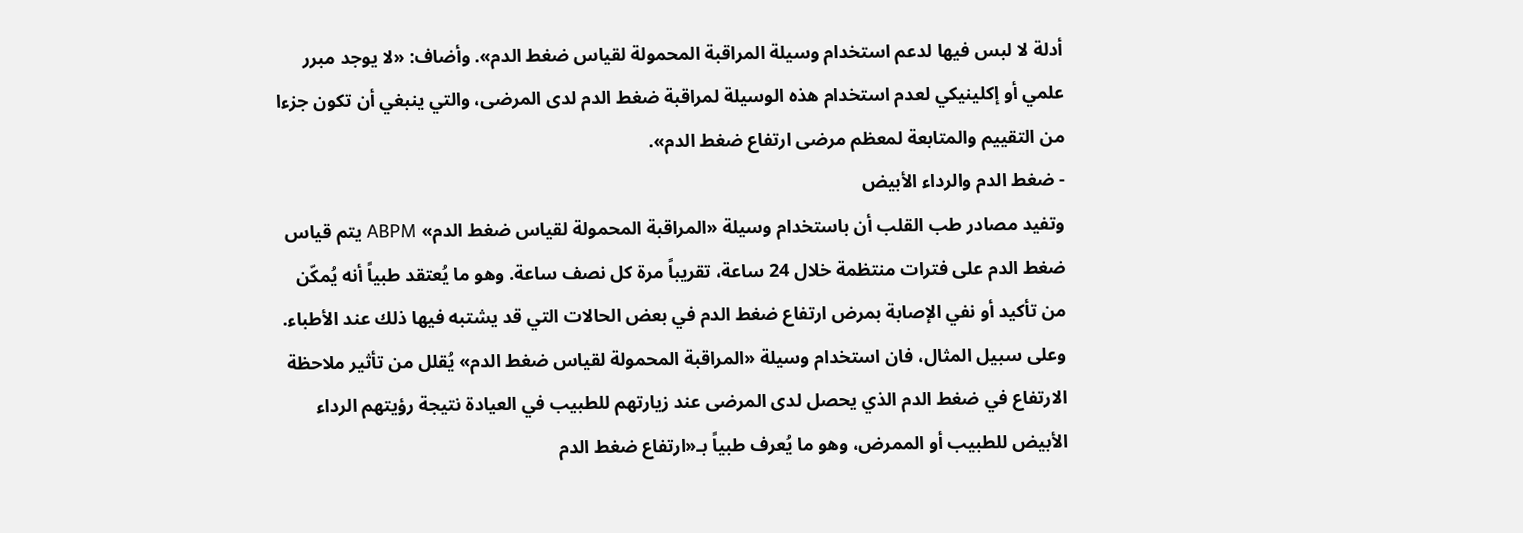أدلة لا لبس فيها لدعم استخدام وسيلة المراقبة المحمولة لقياس ضغط الدم». وأضاف: «لا يوجد مبرر علمي أو إكلينيكي لعدم استخدام هذه الوسيلة لمراقبة ضغط الدم لدى المرضى، والتي ينبغي أن تكون جزءا من التقييم والمتابعة لمعظم مرضى ارتفاع ضغط الدم».
- ضغط الدم والرداء الأبيض
وتفيد مصادر طب القلب أن باستخدام وسيلة «المراقبة المحمولة لقياس ضغط الدم» ABPM يتم قياس ضغط الدم على فترات منتظمة خلال 24 ساعة، تقريباً مرة كل نصف ساعة. وهو ما يُعتقد طبياً أنه يُمكّن من تأكيد أو نفي الإصابة بمرض ارتفاع ضغط الدم في بعض الحالات التي قد يشتبه فيها ذلك عند الأطباء. وعلى سبيل المثال، فان استخدام وسيلة «المراقبة المحمولة لقياس ضغط الدم» يُقلل من تأثير ملاحظة الارتفاع في ضغط الدم الذي يحصل لدى المرضى عند زيارتهم للطبيب في العيادة نتيجة رؤيتهم الرداء الأبيض للطبيب أو الممرض، وهو ما يُعرف طبياً بـ«ارتفاع ضغط الدم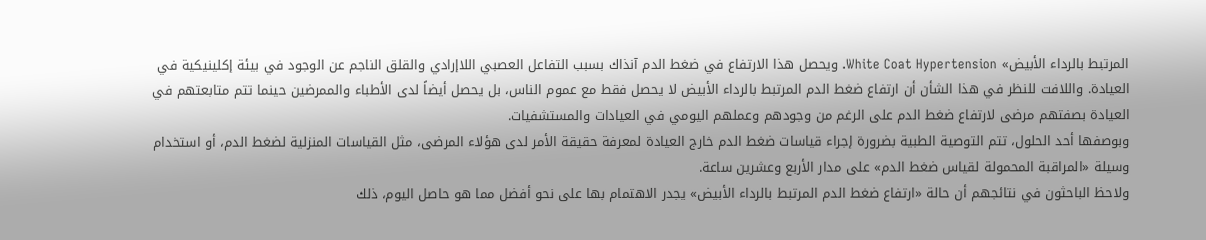المرتبط بالرداء الأبيض» White Coat Hypertension. ويحصل هذا الارتفاع في ضغط الدم آنذاك بسبب التفاعل العصبي اللاإرادي والقلق الناجم عن الوجود في بيئة إكلينيكية في العيادة. واللافت للنظر في هذا الشأن أن ارتفاع ضغط الدم المرتبط بالرداء الأبيض لا يحصل فقط مع عموم الناس، بل يحصل أيضاً لدى الأطباء والممرضين حينما تتم متابعتهم في العيادة بصفتهم مرضى لارتفاع ضغط الدم على الرغم من وجودهم وعملهم اليومي في العيادات والمستشفيات.
وبوصفها أحد الحلول، تتم التوصية الطبية بضرورة إجراء قياسات ضغط الدم خارج العيادة لمعرفة حقيقة الأمر لدى هؤلاء المرضى، مثل القياسات المنزلية لضغط الدم، أو استخدام وسيلة «المراقبة المحمولة لقياس ضغط الدم» على مدار الأربع وعشرين ساعة.
ولاحظ الباحثون في نتائجهم أن حالة «ارتفاع ضغط الدم المرتبط بالرداء الأبيض» يجدر الاهتمام بها على نحو أفضل مما هو حاصل اليوم، ذلك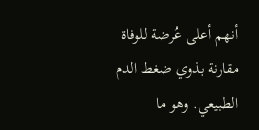أنهم أعلى عُرضة للوفاة مقارنة بذوي ضغط الدم الطبيعي. وهو ما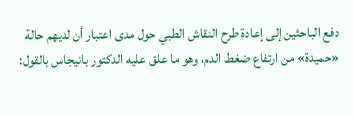دفع الباحثين إلى إعادة طرح النقاش الطبي حول مدى اعتبار أن لديهم حالة «حميدة» من ارتفاع ضغط الدم، وهو ما علق عليه الدكتور بانيجاس بالقول: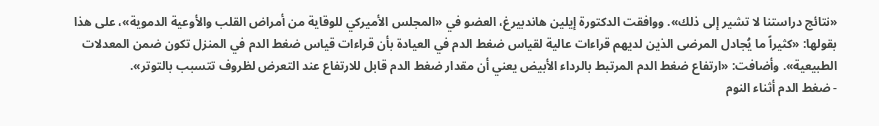«نتائج دراستنا لا تشير إلى ذلك». ووافقت الدكتورة إيلين هاندبيرغ، العضو في «المجلس الأميركي للوقاية من أمراض القلب والأوعية الدموية»، على هذا بقولها: «كثيراً ما يُجادل المرضى الذين لديهم قراءات عالية لقياس ضغط الدم في العيادة بأن قراءات قياس ضغط الدم في المنزل تكون ضمن المعدلات الطبيعية». وأضافت: «ارتفاع ضغط الدم المرتبط بالرداء الأبيض يعني أن مقدار ضغط الدم قابل للارتفاع عند التعرض لظروف تتسبب بالتوتر».
- ضغط الدم أثناء النوم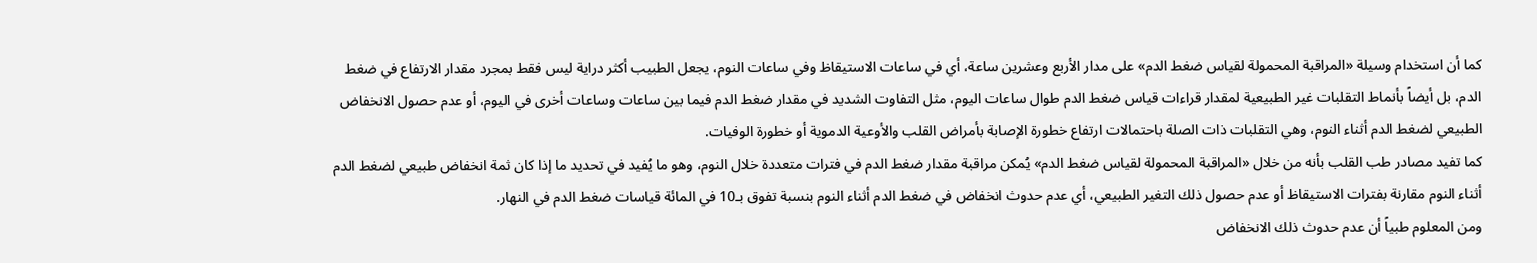كما أن استخدام وسيلة «المراقبة المحمولة لقياس ضغط الدم» على مدار الأربع وعشرين ساعة، أي في ساعات الاستيقاظ وفي ساعات النوم، يجعل الطبيب أكثر دراية ليس فقط بمجرد مقدار الارتفاع في ضغط الدم، بل أيضاً بأنماط التقلبات غير الطبيعية لمقدار قراءات قياس ضغط الدم طوال ساعات اليوم، مثل التفاوت الشديد في مقدار ضغط الدم فيما بين ساعات وساعات أخرى في اليوم، أو عدم حصول الانخفاض الطبيعي لضغط الدم أثناء النوم، وهي التقلبات ذات الصلة باحتمالات ارتفاع خطورة الإصابة بأمراض القلب والأوعية الدموية أو خطورة الوفيات.
كما تفيد مصادر طب القلب بأنه من خلال «المراقبة المحمولة لقياس ضغط الدم» يُمكن مراقبة مقدار ضغط الدم في فترات متعددة خلال النوم، وهو ما يُفيد في تحديد ما إذا كان ثمة انخفاض طبيعي لضغط الدم أثناء النوم مقارنة بفترات الاستيقاظ أو عدم حصول ذلك التغير الطبيعي، أي عدم حدوث انخفاض في ضغط الدم أثناء النوم بنسبة تفوق بـ10 في المائة قياسات ضغط الدم في النهار.
ومن المعلوم طبياً أن عدم حدوث ذلك الانخفاض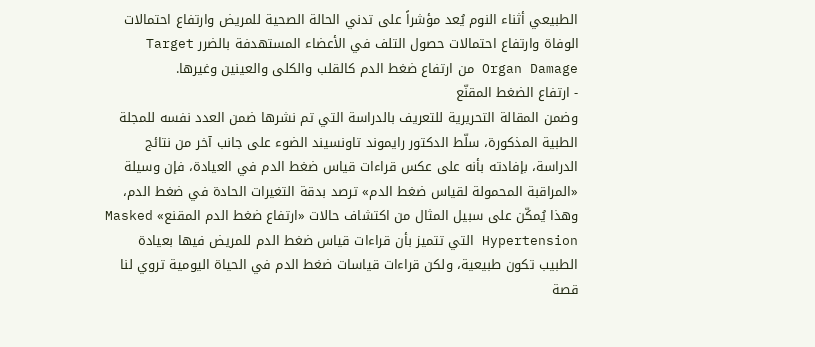الطبيعي أثناء النوم يُعد مؤشراً على تدني الحالة الصحية للمريض وارتفاع احتمالات الوفاة وارتفاع احتمالات حصول التلف في الأعضاء المستهدفة بالضرر Target Organ Damage من ارتفاع ضغط الدم كالقلب والكلى والعينين وغيرها.
- ارتفاع الضغط المقنّع
وضمن المقالة التحريرية للتعريف بالدراسة التي تم نشرها ضمن العدد نفسه للمجلة الطبية المذكورة، سلّط الدكتور رايموند تاونسيند الضوء على جانب آخر من نتائج الدراسة، بإفادته بأنه على عكس قراءات قياس ضغط الدم في العيادة، فإن وسيلة «المراقبة المحمولة لقياس ضغط الدم» ترصد بدقة التغيرات الحادة في ضغط الدم، وهذا يُمكّن على سبيل المثال من اكتشاف حالات «ارتفاع ضغط الدم المقنع» Masked Hypertension التي تتميز بأن قراءات قياس ضغط الدم للمريض فيها بعيادة الطبيب تكون طبيعية، ولكن قراءات قياسات ضغط الدم في الحياة اليومية تروي لنا قصة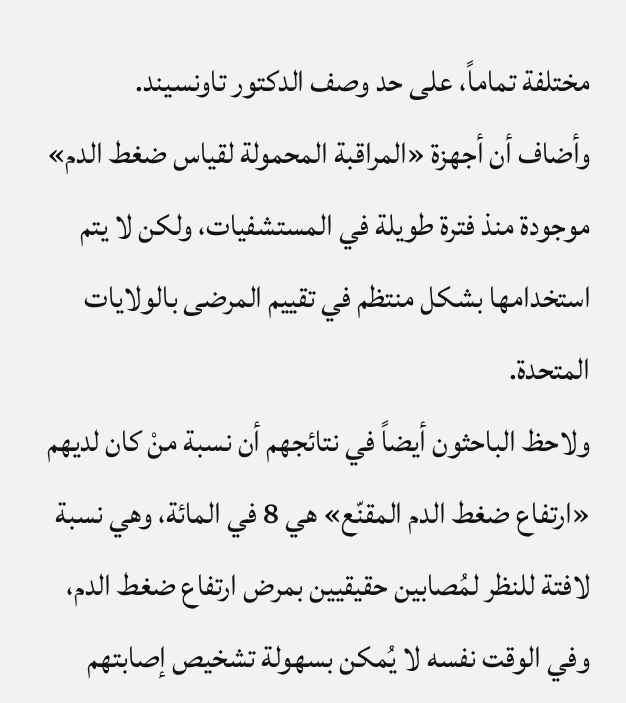مختلفة تماماً، على حد وصف الدكتور تاونسيند.
وأضاف أن أجهزة «المراقبة المحمولة لقياس ضغط الدم» موجودة منذ فترة طويلة في المستشفيات، ولكن لا يتم استخدامها بشكل منتظم في تقييم المرضى بالولايات المتحدة.
ولاحظ الباحثون أيضاً في نتائجهم أن نسبة منْ كان لديهم «ارتفاع ضغط الدم المقنّع» هي 8 في المائة، وهي نسبة لافتة للنظر لمُصابين حقيقيين بمرض ارتفاع ضغط الدم، وفي الوقت نفسه لا يُمكن بسهولة تشخيص إصابتهم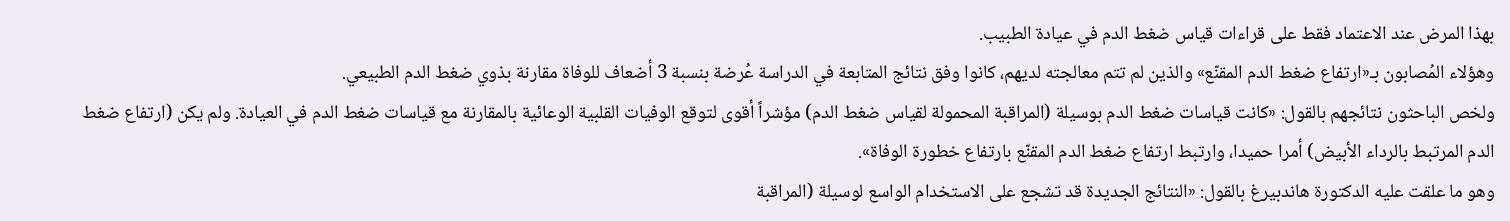بهذا المرض عند الاعتماد فقط على قراءات قياس ضغط الدم في عيادة الطبيب.
وهؤلاء المُصابون بـ«ارتفاع ضغط الدم المقنّع» والذين لم تتم معالجته لديهم، كانوا وفق نتائج المتابعة في الدراسة عُرضة بنسبة 3 أضعاف للوفاة مقارنة بذوي ضغط الدم الطبيعي.
ولخص الباحثون نتائجهم بالقول: «كانت قياسات ضغط الدم بوسيلة (المراقبة المحمولة لقياس ضغط الدم) مؤشراً أقوى لتوقع الوفيات القلبية الوعائية بالمقارنة مع قياسات ضغط الدم في العيادة. ولم يكن (ارتفاع ضغط الدم المرتبط بالرداء الأبيض) أمرا حميدا، وارتبط ارتفاع ضغط الدم المقنّع بارتفاع خطورة الوفاة».
وهو ما علقت عليه الدكتورة هاندبيرغ بالقول: «النتائج الجديدة قد تشجع على الاستخدام الواسع لوسيلة (المراقبة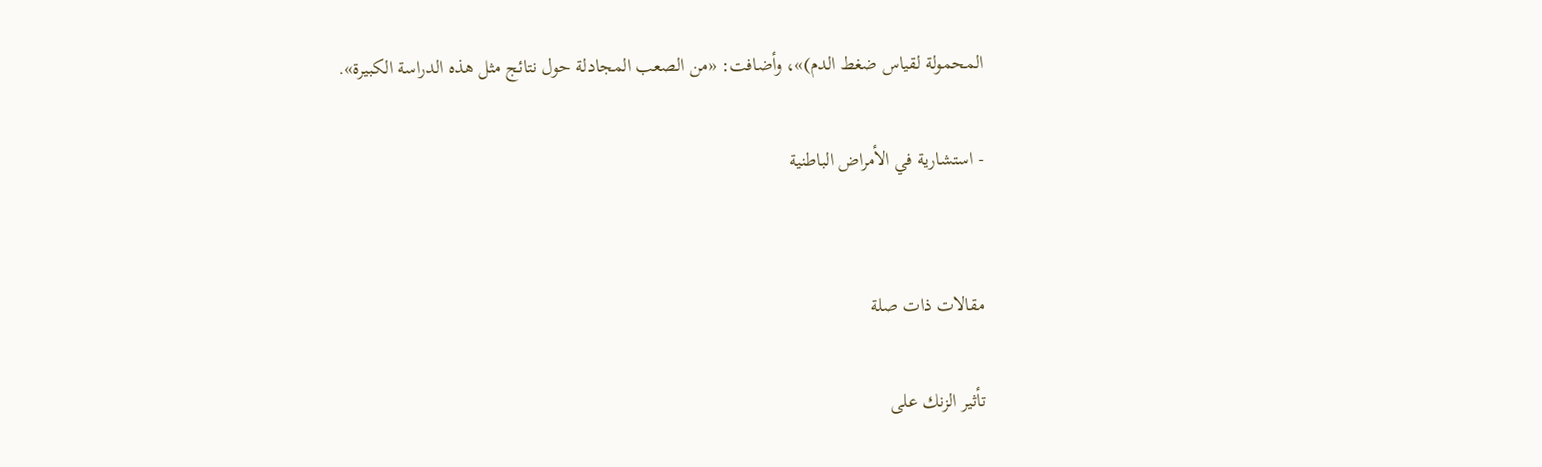المحمولة لقياس ضغط الدم)»، وأضافت: «من الصعب المجادلة حول نتائج مثل هذه الدراسة الكبيرة».

- استشارية في الأمراض الباطنية


مقالات ذات صلة

تأثير الزنك على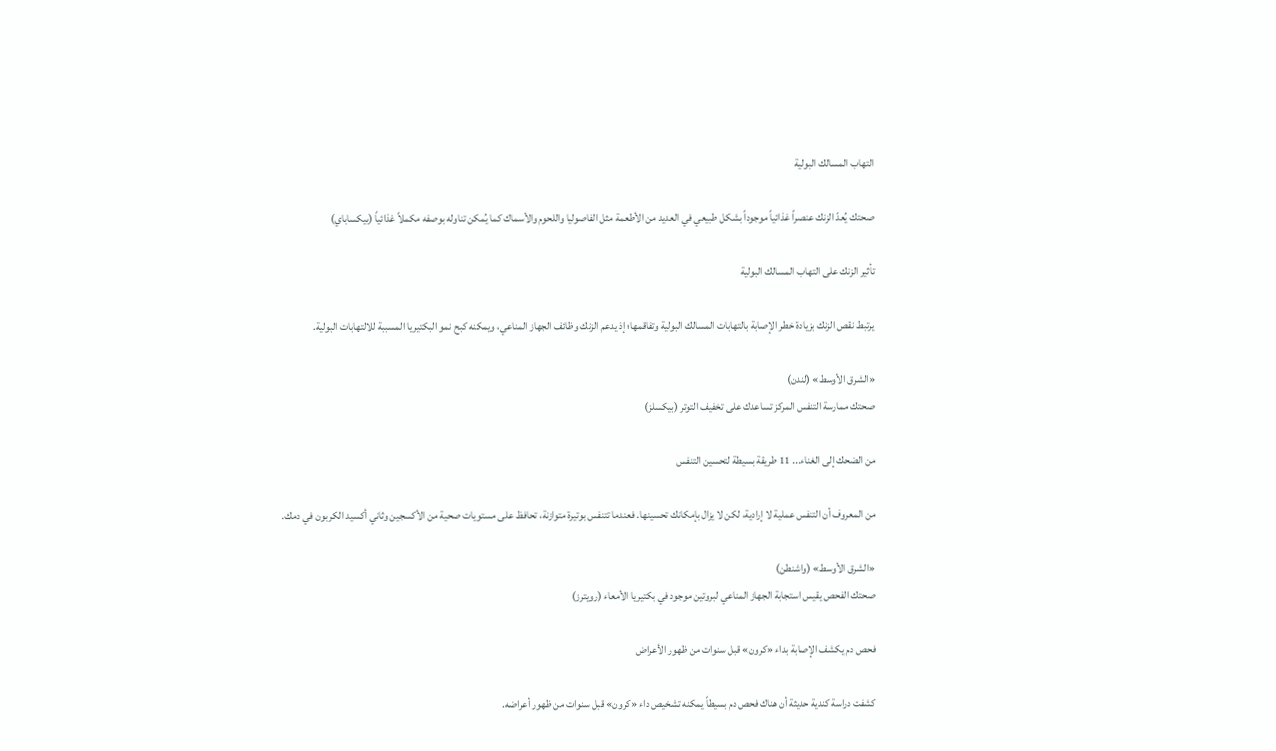التهاب المسالك البولية

صحتك يُعدّ الزنك عنصراً غذائياً موجوداً بشكل طبيعي في العديد من الأطعمة مثل الفاصوليا واللحوم والأسماك كما يُمكن تناوله بوصفه مكملاً غذائياً (بيكساباي)

تأثير الزنك على التهاب المسالك البولية

يرتبط نقص الزنك بزيادة خطر الإصابة بالتهابات المسالك البولية وتفاقمها؛ إذ يدعم الزنك وظائف الجهاز المناعي، ويمكنه كبح نمو البكتيريا المسببة للالتهابات البولية.

«الشرق الأوسط» (لندن)
صحتك ممارسة التنفس المركز تساعدك على تخفيف التوتر (بيكسلز)

من الضحك إلى الغناء... 11 طريقة بسيطة لتحسين التنفس

من المعروف أن التنفس عملية لا إرادية، لكن لا يزال بإمكانك تحسينها. فعندما تتنفس بوتيرة متوازنة، تحافظ على مستويات صحية من الأكسجين وثاني أكسيد الكربون في دمك.

«الشرق الأوسط» (واشنطن)
صحتك الفحص يقيس استجابة الجهاز المناعي لبروتين موجود في بكتيريا الأمعاء (رويترز)

فحص دم يكشف الإصابة بداء «كرون» قبل سنوات من ظهور الأعراض

كشفت دراسة كندية حديثة أن هناك فحص دم بسيطاً يمكنه تشخيص داء «كرون» قبل سنوات من ظهور أعراضه.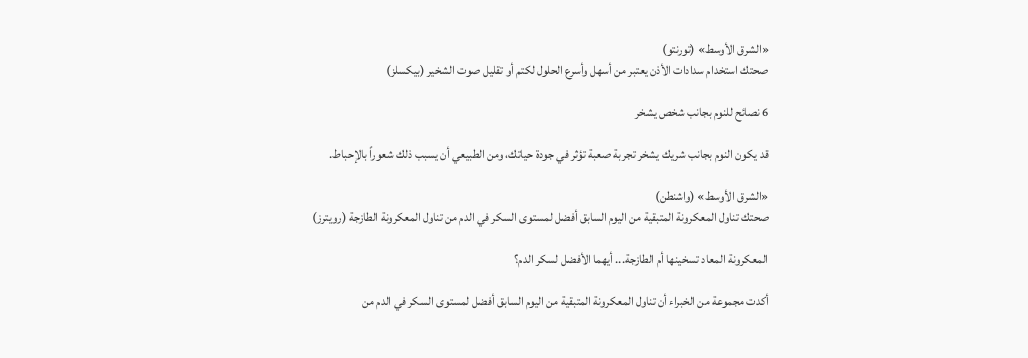«الشرق الأوسط» (تورنتو)
صحتك استخدام سدادات الأذن يعتبر من أسهل وأسرع الحلول لكتم أو تقليل صوت الشخير (بيكسلز)

6 نصائح للنوم بجانب شخص يشخر

قد يكون النوم بجانب شريك يشخر تجربة صعبة تؤثر في جودة حياتك، ومن الطبيعي أن يسبب ذلك شعوراً بالإحباط.

«الشرق الأوسط» (واشنطن)
صحتك تناول المعكرونة المتبقية من اليوم السابق أفضل لمستوى السكر في الدم من تناول المعكرونة الطازجة (رويترز)

المعكرونة المعاد تسخينها أم الطازجة... أيهما الأفضل لسكر الدم؟

أكدت مجموعة من الخبراء أن تناول المعكرونة المتبقية من اليوم السابق أفضل لمستوى السكر في الدم من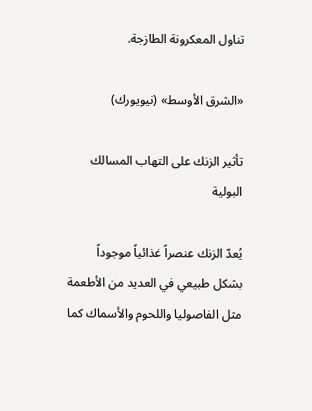تناول المعكرونة الطازجة.

«الشرق الأوسط» (نيويورك)

تأثير الزنك على التهاب المسالك البولية

يُعدّ الزنك عنصراً غذائياً موجوداً بشكل طبيعي في العديد من الأطعمة مثل الفاصوليا واللحوم والأسماك كما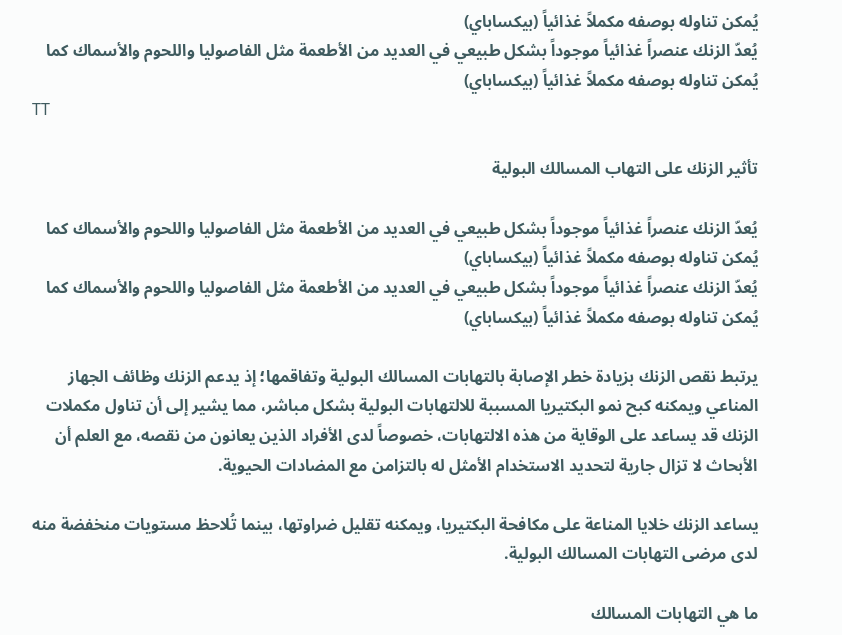يُمكن تناوله بوصفه مكملاً غذائياً (بيكساباي)
يُعدّ الزنك عنصراً غذائياً موجوداً بشكل طبيعي في العديد من الأطعمة مثل الفاصوليا واللحوم والأسماك كما يُمكن تناوله بوصفه مكملاً غذائياً (بيكساباي)
TT

تأثير الزنك على التهاب المسالك البولية

يُعدّ الزنك عنصراً غذائياً موجوداً بشكل طبيعي في العديد من الأطعمة مثل الفاصوليا واللحوم والأسماك كما يُمكن تناوله بوصفه مكملاً غذائياً (بيكساباي)
يُعدّ الزنك عنصراً غذائياً موجوداً بشكل طبيعي في العديد من الأطعمة مثل الفاصوليا واللحوم والأسماك كما يُمكن تناوله بوصفه مكملاً غذائياً (بيكساباي)

يرتبط نقص الزنك بزيادة خطر الإصابة بالتهابات المسالك البولية وتفاقمها؛ إذ يدعم الزنك وظائف الجهاز المناعي ويمكنه كبح نمو البكتيريا المسببة للالتهابات البولية بشكل مباشر، مما يشير إلى أن تناول مكملات الزنك قد يساعد على الوقاية من هذه الالتهابات، خصوصاً لدى الأفراد الذين يعانون من نقصه، مع العلم أن الأبحاث لا تزال جارية لتحديد الاستخدام الأمثل له بالتزامن مع المضادات الحيوية.

يساعد الزنك خلايا المناعة على مكافحة البكتيريا، ويمكنه تقليل ضراوتها، بينما تُلاحظ مستويات منخفضة منه لدى مرضى التهابات المسالك البولية.

ما هي التهابات المسالك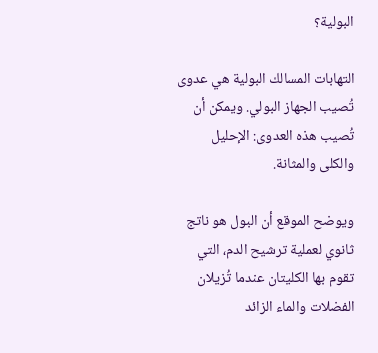البولية؟

التهابات المسالك البولية هي عدوى تُصيب الجهاز البولي. ويمكن أن تُصيب هذه العدوى: الإحليل والكلى والمثانة.

ويوضح الموقع أن البول هو ناتج ثانوي لعملية ترشيح الدم، التي تقوم بها الكليتان عندما تُزيلان الفضلات والماء الزائد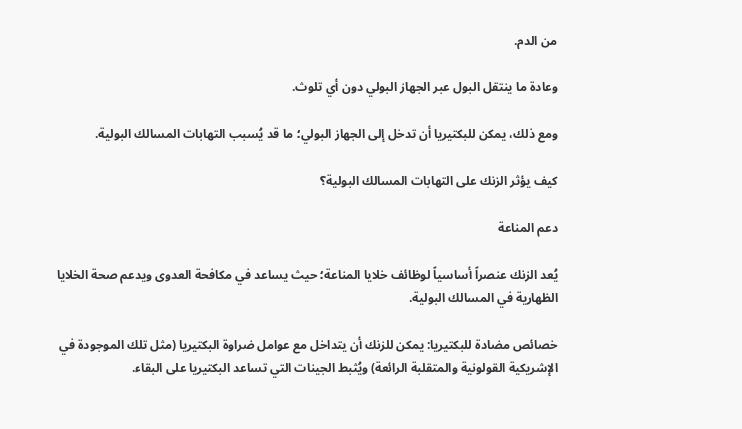من الدم.

وعادة ما ينتقل البول عبر الجهاز البولي دون أي تلوث.

ومع ذلك، يمكن للبكتيريا أن تدخل إلى الجهاز البولي؛ ما قد يُسبب التهابات المسالك البولية.

كيف يؤثر الزنك على التهابات المسالك البولية؟

دعم المناعة

يُعد الزنك عنصراً أساسياً لوظائف خلايا المناعة؛ حيث يساعد في مكافحة العدوى ويدعم صحة الخلايا الظهارية في المسالك البولية.

خصائص مضادة للبكتيريا: يمكن للزنك أن يتداخل مع عوامل ضراوة البكتيريا (مثل تلك الموجودة في الإشريكية القولونية والمتقلبة الرائعة) ويُثبط الجينات التي تساعد البكتيريا على البقاء.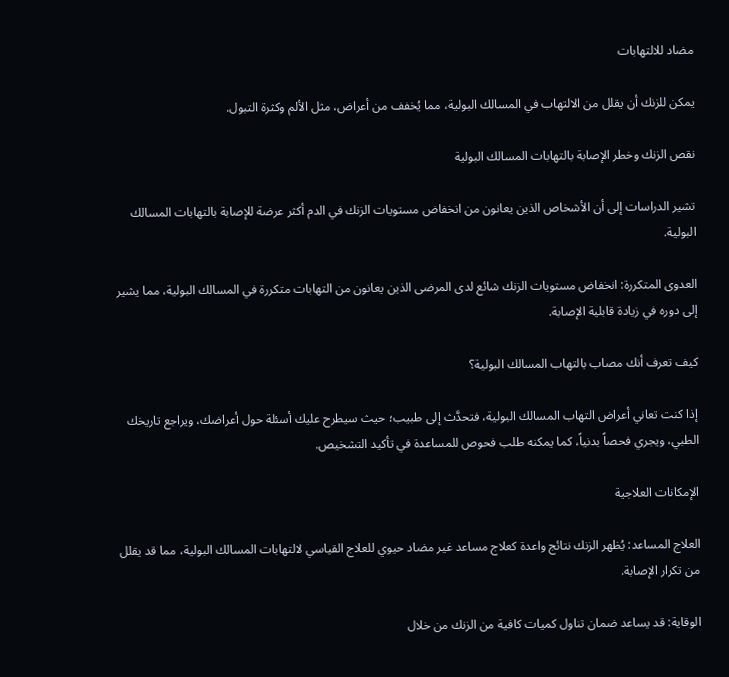مضاد للالتهابات

يمكن للزنك أن يقلل من الالتهاب في المسالك البولية، مما يُخفف من أعراض، مثل الألم وكثرة التبول.

نقص الزنك وخطر الإصابة بالتهابات المسالك البولية

تشير الدراسات إلى أن الأشخاص الذين يعانون من انخفاض مستويات الزنك في الدم أكثر عرضة للإصابة بالتهابات المسالك البولية.

العدوى المتكررة: انخفاض مستويات الزنك شائع لدى المرضى الذين يعانون من التهابات متكررة في المسالك البولية، مما يشير إلى دوره في زيادة قابلية الإصابة.

كيف تعرف أنك مصاب بالتهاب المسالك البولية؟

إذا كنت تعاني أعراض التهاب المسالك البولية، فتحدَّث إلى طبيب؛ حيث سيطرح عليك أسئلة حول أعراضك، ويراجع تاريخك الطبي، ويجري فحصاً بدنياً، كما يمكنه طلب فحوص للمساعدة في تأكيد التشخيص.

الإمكانات العلاجية

العلاج المساعد: يُظهر الزنك نتائج واعدة كعلاج مساعد غير مضاد حيوي للعلاج القياسي لالتهابات المسالك البولية، مما قد يقلل من تكرار الإصابة.

الوقاية: قد يساعد ضمان تناول كميات كافية من الزنك من خلال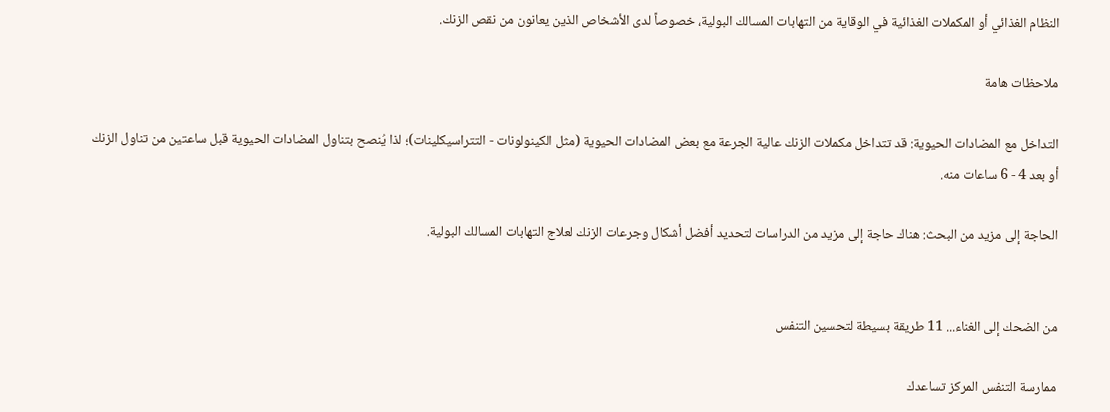النظام الغذائي أو المكملات الغذائية في الوقاية من التهابات المسالك البولية، خصوصاً لدى الأشخاص الذين يعانون من نقص الزنك.

ملاحظات هامة

التداخل مع المضادات الحيوية: قد تتداخل مكملات الزنك عالية الجرعة مع بعض المضادات الحيوية (مثل الكينولونات - التتراسيكلينات)؛ لذا يُنصح بتناول المضادات الحيوية قبل ساعتين من تناول الزنك أو بعد 4 - 6 ساعات منه.

الحاجة إلى مزيد من البحث: هناك حاجة إلى مزيد من الدراسات لتحديد أفضل أشكال وجرعات الزنك لعلاج التهابات المسالك البولية.


من الضحك إلى الغناء... 11 طريقة بسيطة لتحسين التنفس

ممارسة التنفس المركز تساعدك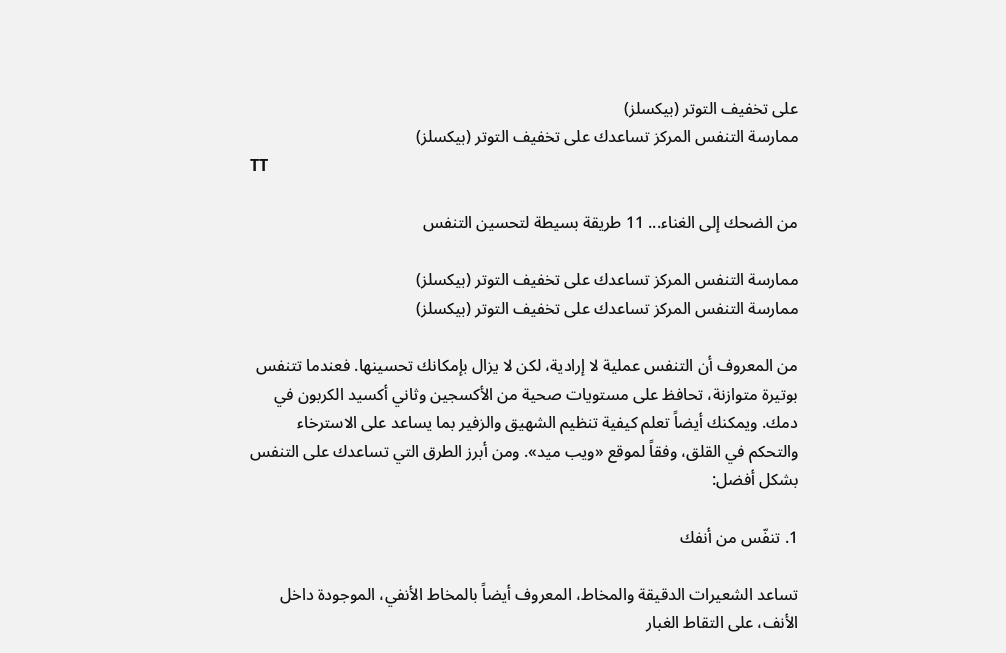على تخفيف التوتر (بيكسلز)
ممارسة التنفس المركز تساعدك على تخفيف التوتر (بيكسلز)
TT

من الضحك إلى الغناء... 11 طريقة بسيطة لتحسين التنفس

ممارسة التنفس المركز تساعدك على تخفيف التوتر (بيكسلز)
ممارسة التنفس المركز تساعدك على تخفيف التوتر (بيكسلز)

من المعروف أن التنفس عملية لا إرادية، لكن لا يزال بإمكانك تحسينها. فعندما تتنفس بوتيرة متوازنة، تحافظ على مستويات صحية من الأكسجين وثاني أكسيد الكربون في دمك. ويمكنك أيضاً تعلم كيفية تنظيم الشهيق والزفير بما يساعد على الاسترخاء والتحكم في القلق، وفقاً لموقع «ويب ميد». ومن أبرز الطرق التي تساعدك على التنفس بشكل أفضل:

1. تنفّس من أنفك

تساعد الشعيرات الدقيقة والمخاط، المعروف أيضاً بالمخاط الأنفي، الموجودة داخل الأنف، على التقاط الغبار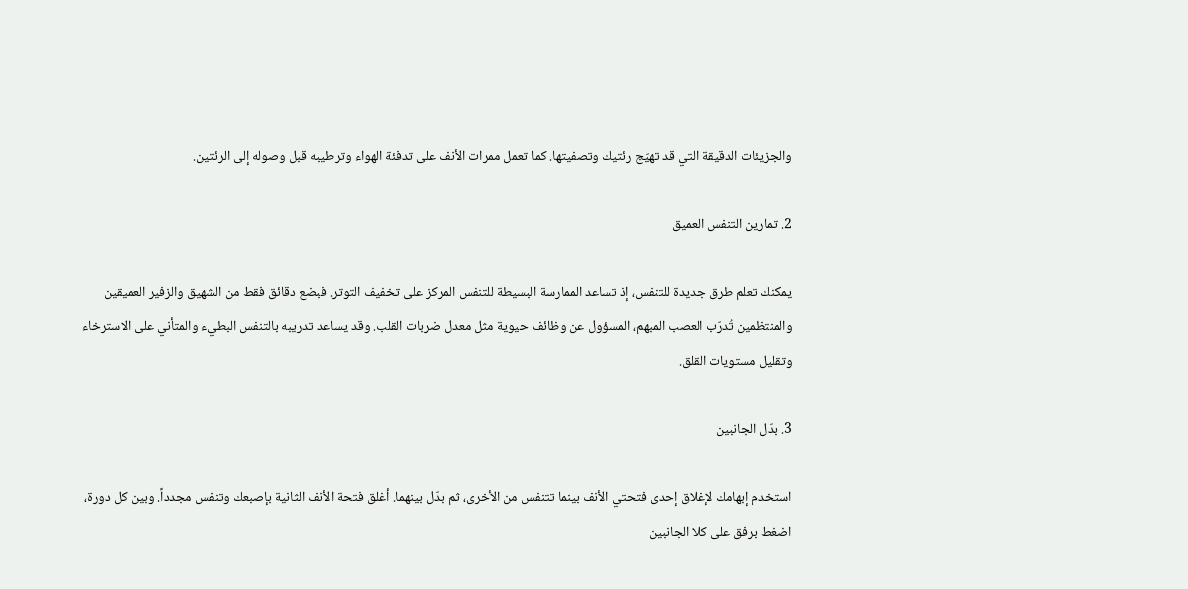والجزيئات الدقيقة التي قد تهيّج رئتيك وتصفيتها. كما تعمل ممرات الأنف على تدفئة الهواء وترطيبه قبل وصوله إلى الرئتين.

2. تمارين التنفس العميق

يمكنك تعلم طرق جديدة للتنفس، إذ تساعد الممارسة البسيطة للتنفس المركز على تخفيف التوتر. فبضع دقائق فقط من الشهيق والزفير العميقين والمنتظمين تُدرّب العصب المبهم، المسؤول عن وظائف حيوية مثل معدل ضربات القلب. وقد يساعد تدريبه بالتنفس البطيء والمتأني على الاسترخاء وتقليل مستويات القلق.

3. بدّل الجانبين

استخدم إبهامك لإغلاق إحدى فتحتي الأنف بينما تتنفس من الأخرى، ثم بدّل بينهما. أغلق فتحة الأنف الثانية بإصبعك وتنفس مجدداً. وبين كل دورة، اضغط برفق على كلا الجانبين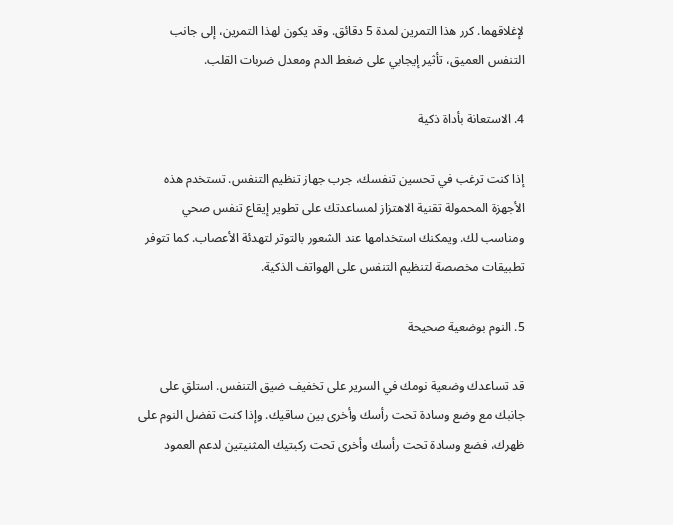لإغلاقهما. كرر هذا التمرين لمدة 5 دقائق. وقد يكون لهذا التمرين، إلى جانب التنفس العميق، تأثير إيجابي على ضغط الدم ومعدل ضربات القلب.

4. الاستعانة بأداة ذكية

إذا كنت ترغب في تحسين تنفسك، جرب جهاز تنظيم التنفس. تستخدم هذه الأجهزة المحمولة تقنية الاهتزاز لمساعدتك على تطوير إيقاع تنفس صحي ومناسب لك. ويمكنك استخدامها عند الشعور بالتوتر لتهدئة الأعصاب. كما تتوفر تطبيقات مخصصة لتنظيم التنفس على الهواتف الذكية.

5. النوم بوضعية صحيحة

قد تساعدك وضعية نومك في السرير على تخفيف ضيق التنفس. استلقِ على جانبك مع وضع وسادة تحت رأسك وأخرى بين ساقيك. وإذا كنت تفضل النوم على ظهرك، فضع وسادة تحت رأسك وأخرى تحت ركبتيك المثنيتين لدعم العمود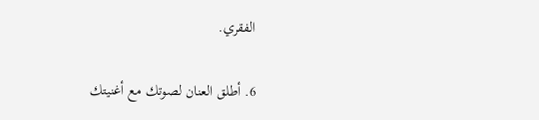الفقري.

6. أطلق العنان لصوتك مع أغنيتك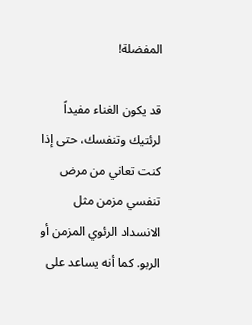المفضلة!

قد يكون الغناء مفيداً لرئتيك وتنفسك، حتى إذا كنت تعاني من مرض تنفسي مزمن مثل الانسداد الرئوي المزمن أو الربو. كما أنه يساعد على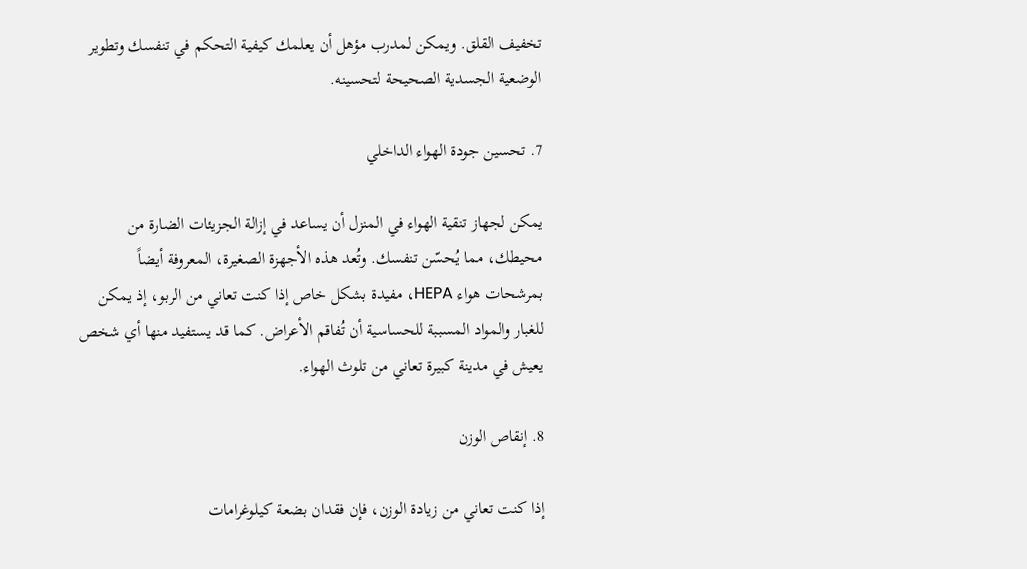تخفيف القلق. ويمكن لمدرب مؤهل أن يعلمك كيفية التحكم في تنفسك وتطوير الوضعية الجسدية الصحيحة لتحسينه.

7. تحسين جودة الهواء الداخلي

يمكن لجهاز تنقية الهواء في المنزل أن يساعد في إزالة الجزيئات الضارة من محيطك، مما يُحسّن تنفسك. وتُعد هذه الأجهزة الصغيرة، المعروفة أيضاً بمرشحات هواء HEPA، مفيدة بشكل خاص إذا كنت تعاني من الربو، إذ يمكن للغبار والمواد المسببة للحساسية أن تُفاقم الأعراض. كما قد يستفيد منها أي شخص يعيش في مدينة كبيرة تعاني من تلوث الهواء.

8. إنقاص الوزن

إذا كنت تعاني من زيادة الوزن، فإن فقدان بضعة كيلوغرامات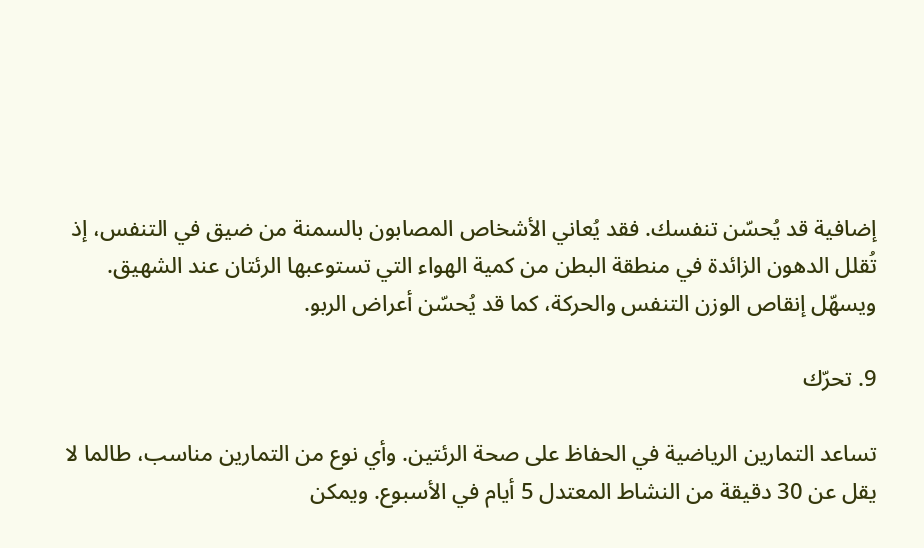إضافية قد يُحسّن تنفسك. فقد يُعاني الأشخاص المصابون بالسمنة من ضيق في التنفس، إذ تُقلل الدهون الزائدة في منطقة البطن من كمية الهواء التي تستوعبها الرئتان عند الشهيق. ويسهّل إنقاص الوزن التنفس والحركة، كما قد يُحسّن أعراض الربو.

9. تحرّك

تساعد التمارين الرياضية في الحفاظ على صحة الرئتين. وأي نوع من التمارين مناسب، طالما لا يقل عن 30 دقيقة من النشاط المعتدل 5 أيام في الأسبوع. ويمكن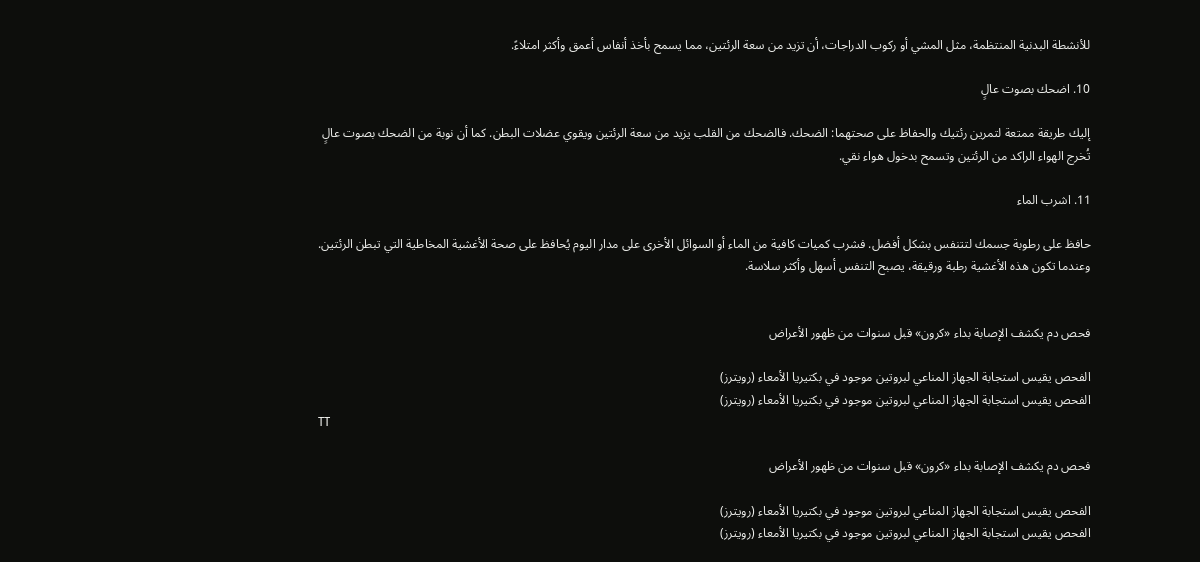للأنشطة البدنية المنتظمة، مثل المشي أو ركوب الدراجات، أن تزيد من سعة الرئتين، مما يسمح بأخذ أنفاس أعمق وأكثر امتلاءً.

10. اضحك بصوت عالٍ

إليك طريقة ممتعة لتمرين رئتيك والحفاظ على صحتهما: الضحك. فالضحك من القلب يزيد من سعة الرئتين ويقوي عضلات البطن. كما أن نوبة من الضحك بصوت عالٍ تُخرج الهواء الراكد من الرئتين وتسمح بدخول هواء نقي.

11. اشرب الماء

حافظ على رطوبة جسمك لتتنفس بشكل أفضل. فشرب كميات كافية من الماء أو السوائل الأخرى على مدار اليوم يُحافظ على صحة الأغشية المخاطية التي تبطن الرئتين. وعندما تكون هذه الأغشية رطبة ورقيقة، يصبح التنفس أسهل وأكثر سلاسة.


فحص دم يكشف الإصابة بداء «كرون» قبل سنوات من ظهور الأعراض

الفحص يقيس استجابة الجهاز المناعي لبروتين موجود في بكتيريا الأمعاء (رويترز)
الفحص يقيس استجابة الجهاز المناعي لبروتين موجود في بكتيريا الأمعاء (رويترز)
TT

فحص دم يكشف الإصابة بداء «كرون» قبل سنوات من ظهور الأعراض

الفحص يقيس استجابة الجهاز المناعي لبروتين موجود في بكتيريا الأمعاء (رويترز)
الفحص يقيس استجابة الجهاز المناعي لبروتين موجود في بكتيريا الأمعاء (رويترز)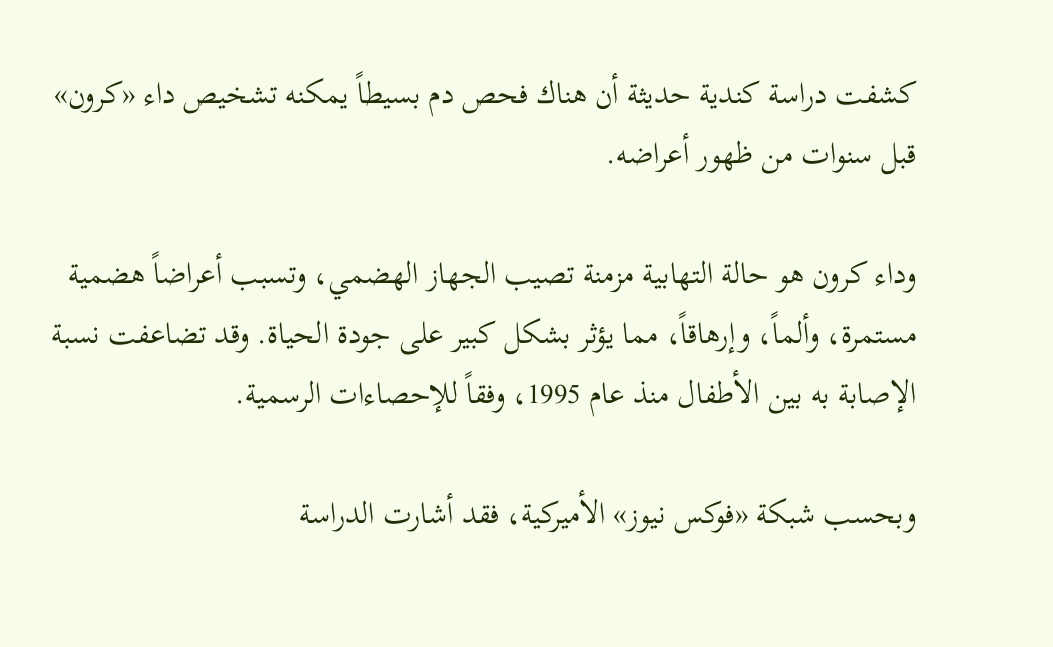كشفت دراسة كندية حديثة أن هناك فحص دم بسيطاً يمكنه تشخيص داء «كرون» قبل سنوات من ظهور أعراضه.

وداء كرون هو حالة التهابية مزمنة تصيب الجهاز الهضمي، وتسبب أعراضاً هضمية مستمرة، وألماً، وإرهاقاً، مما يؤثر بشكل كبير على جودة الحياة. وقد تضاعفت نسبة الإصابة به بين الأطفال منذ عام 1995، وفقاً للإحصاءات الرسمية.

وبحسب شبكة «فوكس نيوز» الأميركية، فقد أشارت الدراسة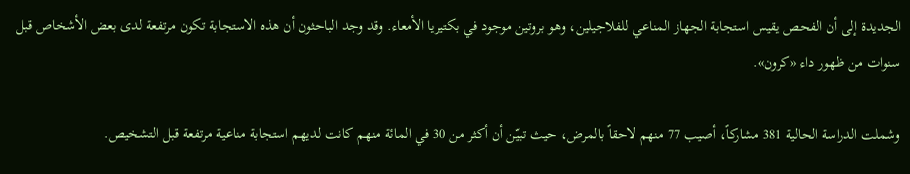الجديدة إلى أن الفحص يقيس استجابة الجهاز المناعي للفلاجيلين، وهو بروتين موجود في بكتيريا الأمعاء. وقد وجد الباحثون أن هذه الاستجابة تكون مرتفعة لدى بعض الأشخاص قبل سنوات من ظهور داء «كرون».

وشملت الدراسة الحالية 381 مشاركاً، أصيب 77 منهم لاحقاً بالمرض، حيث تبيّن أن أكثر من 30 في المائة منهم كانت لديهم استجابة مناعية مرتفعة قبل التشخيص.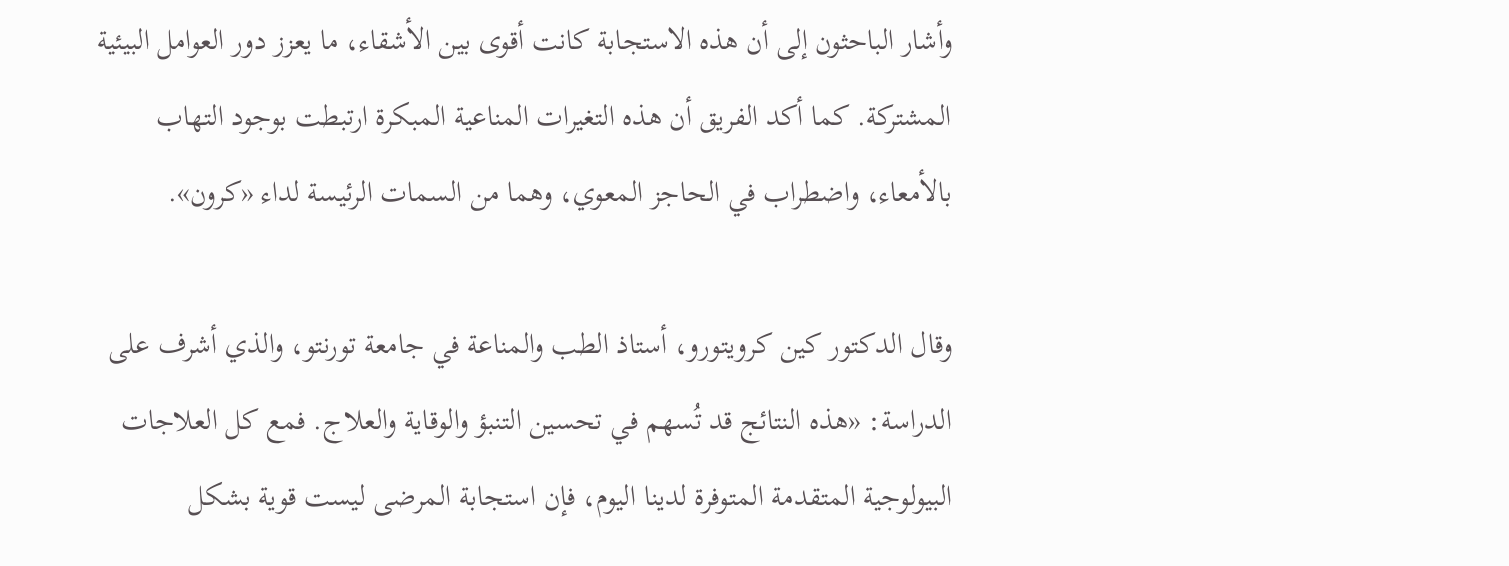وأشار الباحثون إلى أن هذه الاستجابة كانت أقوى بين الأشقاء، ما يعزز دور العوامل البيئية المشتركة. كما أكد الفريق أن هذه التغيرات المناعية المبكرة ارتبطت بوجود التهاب بالأمعاء، واضطراب في الحاجز المعوي، وهما من السمات الرئيسة لداء «كرون».

وقال الدكتور كين كرويتورو، أستاذ الطب والمناعة في جامعة تورنتو، والذي أشرف على الدراسة: «هذه النتائج قد تُسهم في تحسين التنبؤ والوقاية والعلاج. فمع كل العلاجات البيولوجية المتقدمة المتوفرة لدينا اليوم، فإن استجابة المرضى ليست قوية بشكل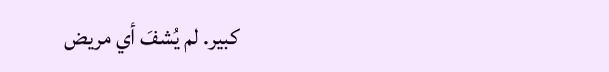كبير. لم يُشفَ أي مريض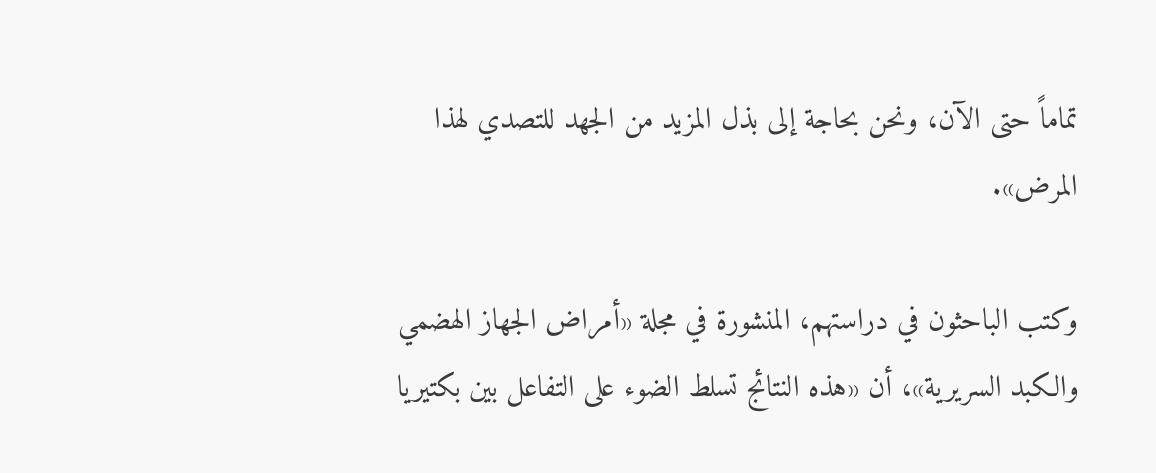تماماً حتى الآن، ونحن بحاجة إلى بذل المزيد من الجهد للتصدي لهذا المرض».

وكتب الباحثون في دراستهم، المنشورة في مجلة «أمراض الجهاز الهضمي والكبد السريرية»، أن «هذه النتائج تسلط الضوء على التفاعل بين بكتيريا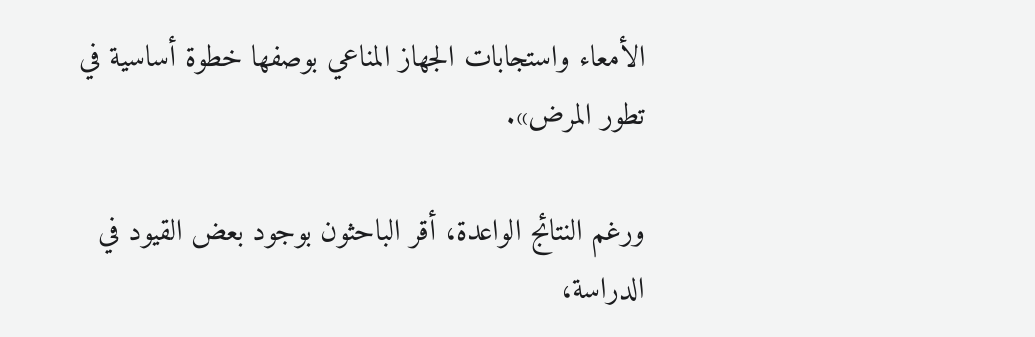الأمعاء واستجابات الجهاز المناعي بوصفها خطوة أساسية في تطور المرض».

ورغم النتائج الواعدة، أقر الباحثون بوجود بعض القيود في الدراسة،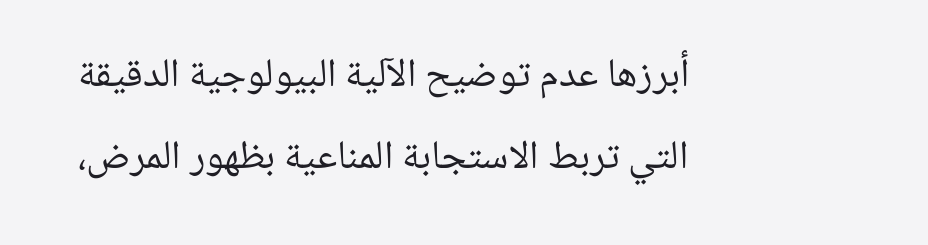أبرزها عدم توضيح الآلية البيولوجية الدقيقة التي تربط الاستجابة المناعية بظهور المرض،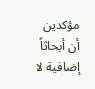مؤكدين أن أبحاثاً إضافية لا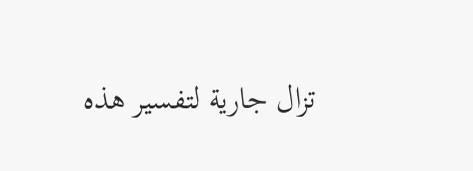تزال جارية لتفسير هذه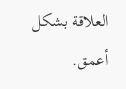العلاقة بشكل أعمق.